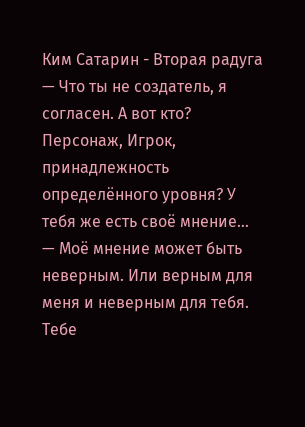Ким Сатарин - Вторая радуга
— Что ты не создатель, я согласен. А вот кто? Персонаж, Игрок, принадлежность определённого уровня? У тебя же есть своё мнение…
— Моё мнение может быть неверным. Или верным для меня и неверным для тебя. Тебе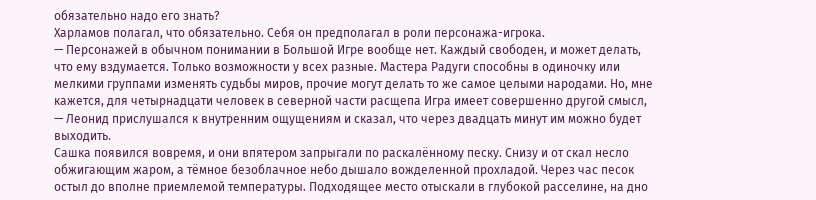обязательно надо его знать?
Харламов полагал, что обязательно. Себя он предполагал в роли персонажа-игрока.
— Персонажей в обычном понимании в Большой Игре вообще нет. Каждый свободен, и может делать, что ему вздумается. Только возможности у всех разные. Мастера Радуги способны в одиночку или мелкими группами изменять судьбы миров, прочие могут делать то же самое целыми народами. Но, мне кажется, для четырнадцати человек в северной части расщепа Игра имеет совершенно другой смысл, — Леонид прислушался к внутренним ощущениям и сказал, что через двадцать минут им можно будет выходить.
Сашка появился вовремя, и они впятером запрыгали по раскалённому песку. Снизу и от скал несло обжигающим жаром, а тёмное безоблачное небо дышало вожделенной прохладой. Через час песок остыл до вполне приемлемой температуры. Подходящее место отыскали в глубокой расселине, на дно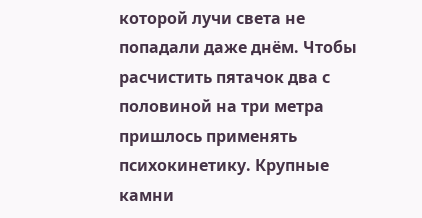которой лучи света не попадали даже днём. Чтобы расчистить пятачок два с половиной на три метра пришлось применять психокинетику. Крупные камни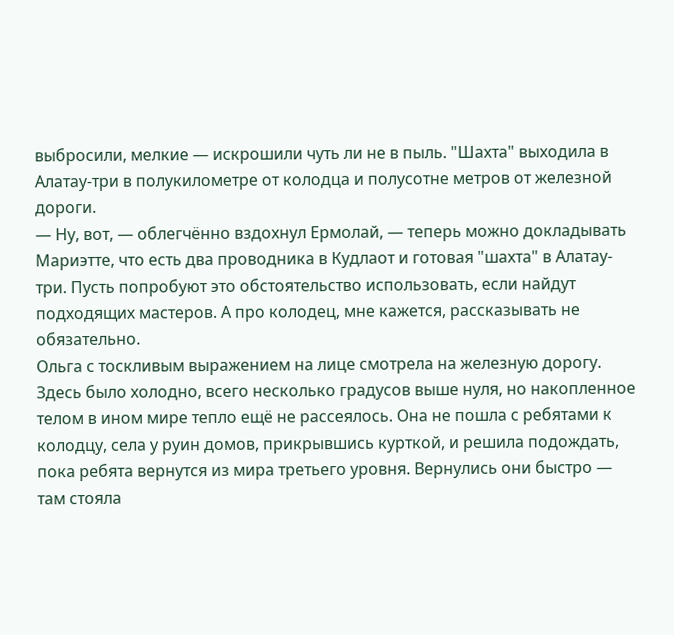выбросили, мелкие — искрошили чуть ли не в пыль. "Шахта" выходила в Алатау-три в полукилометре от колодца и полусотне метров от железной дороги.
— Ну, вот, — облегчённо вздохнул Ермолай, — теперь можно докладывать Мариэтте, что есть два проводника в Кудлаот и готовая "шахта" в Алатау-три. Пусть попробуют это обстоятельство использовать, если найдут подходящих мастеров. А про колодец, мне кажется, рассказывать не обязательно.
Ольга с тоскливым выражением на лице смотрела на железную дорогу. Здесь было холодно, всего несколько градусов выше нуля, но накопленное телом в ином мире тепло ещё не рассеялось. Она не пошла с ребятами к колодцу, села у руин домов, прикрывшись курткой, и решила подождать, пока ребята вернутся из мира третьего уровня. Вернулись они быстро — там стояла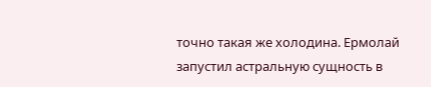точно такая же холодина. Ермолай запустил астральную сущность в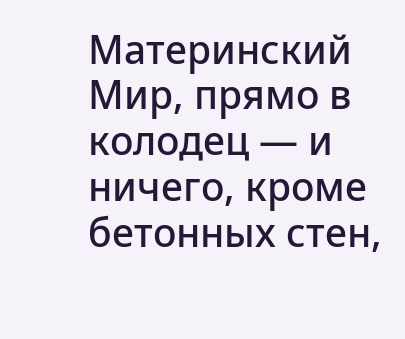Материнский Мир, прямо в колодец — и ничего, кроме бетонных стен,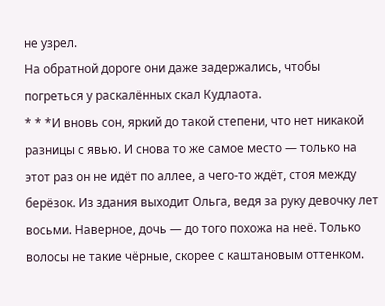не узрел.
На обратной дороге они даже задержались, чтобы погреться у раскалённых скал Кудлаота.
* * *И вновь сон, яркий до такой степени, что нет никакой разницы с явью. И снова то же самое место — только на этот раз он не идёт по аллее, а чего-то ждёт, стоя между берёзок. Из здания выходит Ольга, ведя за руку девочку лет восьми. Наверное, дочь — до того похожа на неё. Только волосы не такие чёрные, скорее с каштановым оттенком.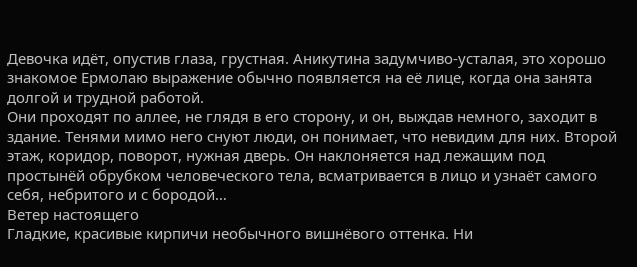Девочка идёт, опустив глаза, грустная. Аникутина задумчиво-усталая, это хорошо знакомое Ермолаю выражение обычно появляется на её лице, когда она занята долгой и трудной работой.
Они проходят по аллее, не глядя в его сторону, и он, выждав немного, заходит в здание. Тенями мимо него снуют люди, он понимает, что невидим для них. Второй этаж, коридор, поворот, нужная дверь. Он наклоняется над лежащим под простынёй обрубком человеческого тела, всматривается в лицо и узнаёт самого себя, небритого и с бородой…
Ветер настоящего
Гладкие, красивые кирпичи необычного вишнёвого оттенка. Ни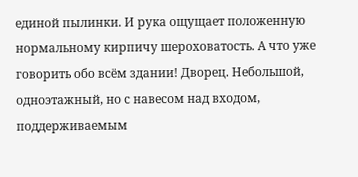единой пылинки. И рука ощущает положенную нормальному кирпичу шероховатость. А что уже говорить обо всём здании! Дворец. Небольшой, одноэтажный, но с навесом над входом, поддерживаемым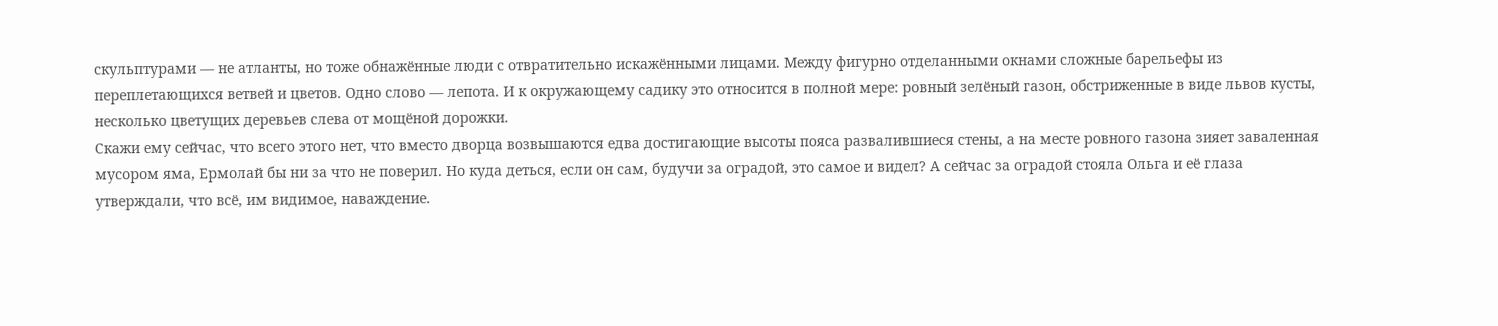скульптурами — не атланты, но тоже обнажённые люди с отвратительно искажёнными лицами. Между фигурно отделанными окнами сложные барельефы из переплетающихся ветвей и цветов. Одно слово — лепота. И к окружающему садику это относится в полной мере: ровный зелёный газон, обстриженные в виде львов кусты, несколько цветущих деревьев слева от мощёной дорожки.
Скажи ему сейчас, что всего этого нет, что вместо дворца возвышаются едва достигающие высоты пояса развалившиеся стены, а на месте ровного газона зияет заваленная мусором яма, Ермолай бы ни за что не поверил. Но куда деться, если он сам, будучи за оградой, это самое и видел? А сейчас за оградой стояла Ольга и её глаза утверждали, что всё, им видимое, наваждение.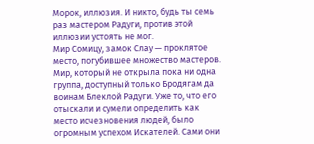Морок, иллюзия. И никто, будь ты семь раз мастером Радуги, против этой иллюзии устоять не мог.
Мир Сомицу, замок Слау — проклятое место, погубившее множество мастеров. Мир, который не открыла пока ни одна группа, доступный только Бродягам да воинам Блеклой Радуги. Уже то, что его отыскали и сумели определить как место исчезновения людей, было огромным успехом Искателей. Сами они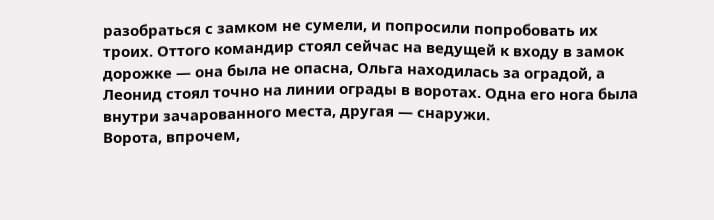разобраться с замком не сумели, и попросили попробовать их троих. Оттого командир стоял сейчас на ведущей к входу в замок дорожке — она была не опасна, Ольга находилась за оградой, а Леонид стоял точно на линии ограды в воротах. Одна его нога была внутри зачарованного места, другая — снаружи.
Ворота, впрочем,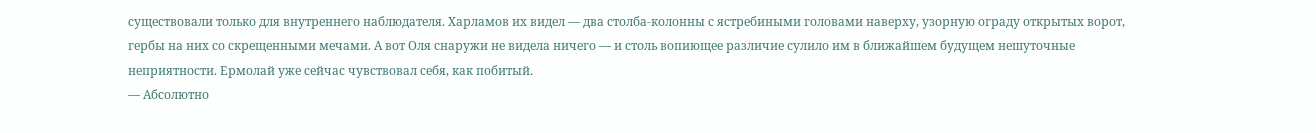существовали только для внутреннего наблюдателя. Харламов их видел — два столба-колонны с ястребиными головами наверху, узорную ограду открытых ворот, гербы на них со скрещенными мечами. А вот Оля снаружи не видела ничего — и столь вопиющее различие сулило им в ближайшем будущем нешуточные неприятности. Ермолай уже сейчас чувствовал себя, как побитый.
— Абсолютно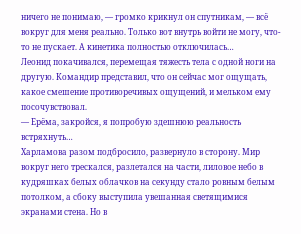ничего не понимаю, — громко крикнул он спутникам, — всё вокруг для меня реально. Только вот внутрь войти не могу, что-то не пускает. А кинетика полностью отключилась…
Леонид покачивался, перемещая тяжесть тела с одной ноги на другую. Командир представил, что он сейчас мог ощущать, какое смешение противоречивых ощущений, и мельком ему посочувствовал.
— Ерёма, закройся, я попробую здешнюю реальность встряхнуть…
Харламова разом подбросило, развернуло в сторону. Мир вокруг него трескался, разлетался на части, лиловое небо в кудряшках белых облачков на секунду стало ровным белым потолком, а сбоку выступила увешанная светящимися экранами стена. Но в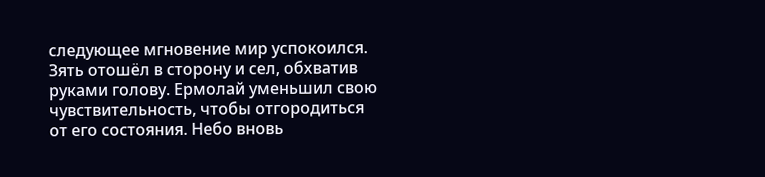следующее мгновение мир успокоился. Зять отошёл в сторону и сел, обхватив руками голову. Ермолай уменьшил свою чувствительность, чтобы отгородиться от его состояния. Небо вновь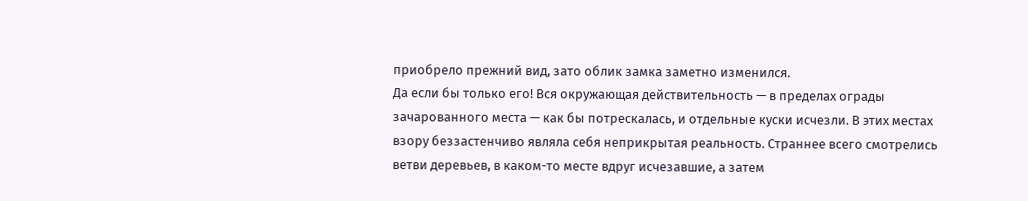приобрело прежний вид, зато облик замка заметно изменился.
Да если бы только его! Вся окружающая действительность — в пределах ограды зачарованного места — как бы потрескалась, и отдельные куски исчезли. В этих местах взору беззастенчиво являла себя неприкрытая реальность. Страннее всего смотрелись ветви деревьев, в каком-то месте вдруг исчезавшие, а затем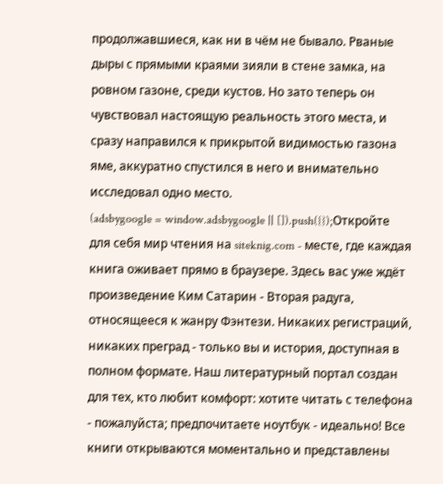продолжавшиеся, как ни в чём не бывало. Рваные дыры с прямыми краями зияли в стене замка, на ровном газоне, среди кустов. Но зато теперь он чувствовал настоящую реальность этого места, и сразу направился к прикрытой видимостью газона яме, аккуратно спустился в него и внимательно исследовал одно место.
(adsbygoogle = window.adsbygoogle || []).push({});Откройте для себя мир чтения на siteknig.com - месте, где каждая книга оживает прямо в браузере. Здесь вас уже ждёт произведение Ким Сатарин - Вторая радуга, относящееся к жанру Фэнтези. Никаких регистраций, никаких преград - только вы и история, доступная в полном формате. Наш литературный портал создан для тех, кто любит комфорт: хотите читать с телефона - пожалуйста; предпочитаете ноутбук - идеально! Все книги открываются моментально и представлены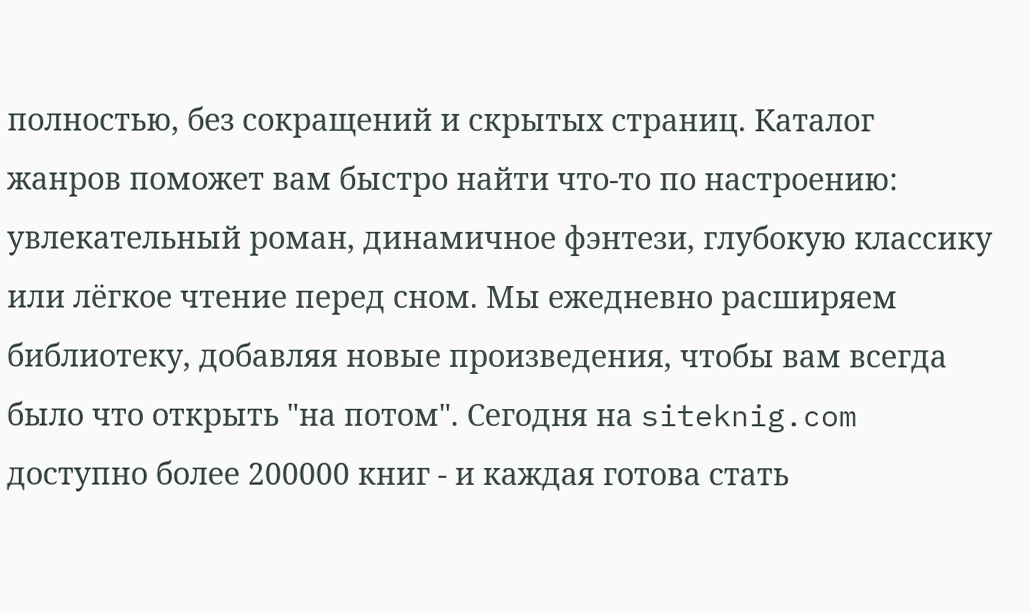полностью, без сокращений и скрытых страниц. Каталог жанров поможет вам быстро найти что-то по настроению: увлекательный роман, динамичное фэнтези, глубокую классику или лёгкое чтение перед сном. Мы ежедневно расширяем библиотеку, добавляя новые произведения, чтобы вам всегда было что открыть "на потом". Сегодня на siteknig.com доступно более 200000 книг - и каждая готова стать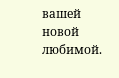вашей новой любимой.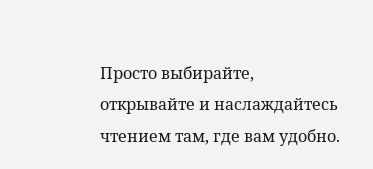Просто выбирайте, открывайте и наслаждайтесь чтением там, где вам удобно.